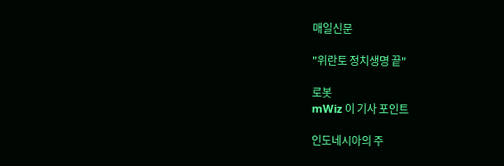매일신문

"위란토 정치생명 끝"

로봇
mWiz 이 기사 포인트

인도네시아의 주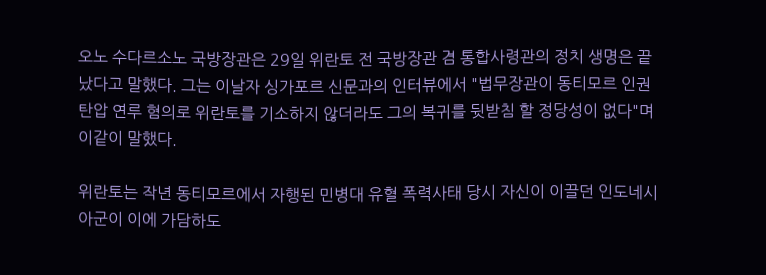오노 수다르소노 국방장관은 29일 위란토 전 국방장관 겸 통합사령관의 정치 생명은 끝났다고 말했다. 그는 이날자 싱가포르 신문과의 인터뷰에서 "법무장관이 동티모르 인권 탄압 연루 혐의로 위란토를 기소하지 않더라도 그의 복귀를 뒷받침 할 정당성이 없다"며 이같이 말했다.

위란토는 작년 동티모르에서 자행된 민병대 유혈 폭력사태 당시 자신이 이끌던 인도네시아군이 이에 가담하도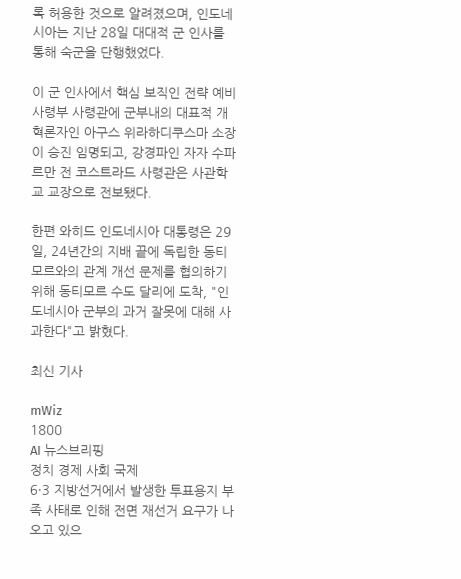록 허용한 것으로 알려졌으며, 인도네시아는 지난 28일 대대적 군 인사를 통해 숙군을 단행했었다.

이 군 인사에서 핵심 보직인 전략 예비사령부 사령관에 군부내의 대표적 개혁론자인 아구스 위라하디쿠스마 소장이 승진 임명되고, 강경파인 자자 수파르만 전 코스트라드 사령관은 사관학교 교장으로 전보됐다.

한편 와히드 인도네시아 대통령은 29일, 24년간의 지배 끝에 독립한 동티모르와의 관계 개선 문제를 협의하기 위해 동티모르 수도 달리에 도착, "인도네시아 군부의 과거 잘못에 대해 사과한다"고 밝혔다.

최신 기사

mWiz
1800
AI 뉴스브리핑
정치 경제 사회 국제
6·3 지방선거에서 발생한 투표용지 부족 사태로 인해 전면 재선거 요구가 나오고 있으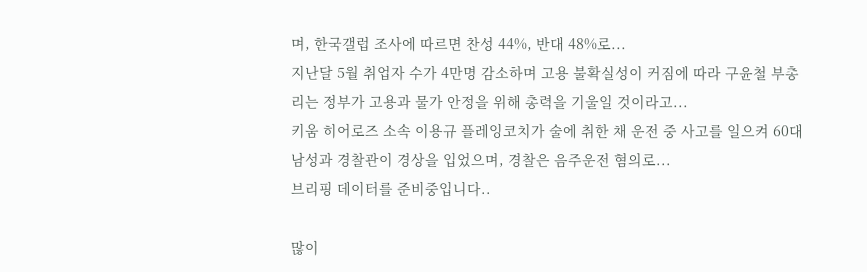며, 한국갤럽 조사에 따르면 찬성 44%, 반대 48%로...
지난달 5월 취업자 수가 4만명 감소하며 고용 불확실성이 커짐에 따라 구윤철 부총리는 정부가 고용과 물가 안정을 위해 총력을 기울일 것이라고...
키움 히어로즈 소속 이용규 플레잉코치가 술에 취한 채 운전 중 사고를 일으켜 60대 남성과 경찰관이 경상을 입었으며, 경찰은 음주운전 혐의로...
브리핑 데이터를 준비중입니다..

많이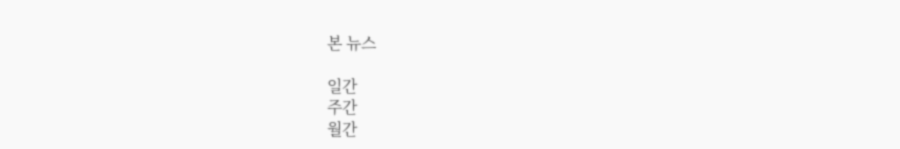본 뉴스

일간
주간
월간